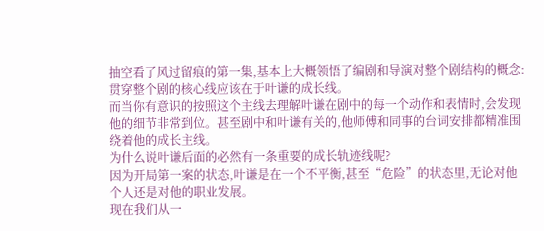抽空看了风过留痕的第一集,基本上大概领悟了编剧和导演对整个剧结构的概念:
贯穿整个剧的核心线应该在于叶谦的成长线。
而当你有意识的按照这个主线去理解叶谦在剧中的每一个动作和表情时,会发现他的细节非常到位。甚至剧中和叶谦有关的,他师傅和同事的台词安排都精准围绕着他的成长主线。
为什么说叶谦后面的必然有一条重要的成长轨迹线呢?
因为开局第一案的状态,叶谦是在一个不平衡,甚至“危险”的状态里,无论对他个人还是对他的职业发展。
现在我们从一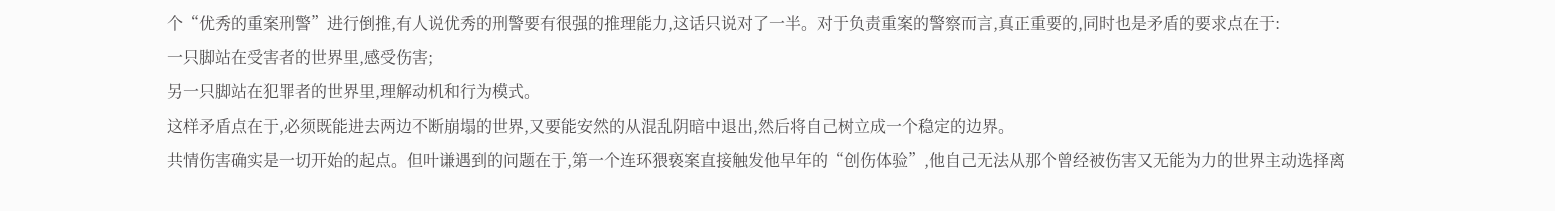个“优秀的重案刑警”进行倒推,有人说优秀的刑警要有很强的推理能力,这话只说对了一半。对于负责重案的警察而言,真正重要的,同时也是矛盾的要求点在于:
一只脚站在受害者的世界里,感受伤害;
另一只脚站在犯罪者的世界里,理解动机和行为模式。
这样矛盾点在于,必须既能进去两边不断崩塌的世界,又要能安然的从混乱阴暗中退出,然后将自己树立成一个稳定的边界。
共情伤害确实是一切开始的起点。但叶谦遇到的问题在于,第一个连环猥亵案直接触发他早年的“创伤体验”,他自己无法从那个曾经被伤害又无能为力的世界主动选择离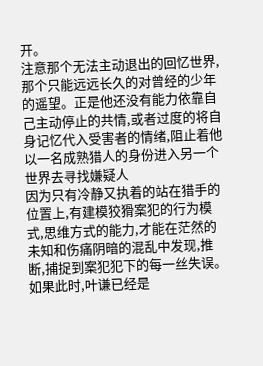开。
注意那个无法主动退出的回忆世界,那个只能远远长久的对曾经的少年的遥望。正是他还没有能力依靠自己主动停止的共情,或者过度的将自身记忆代入受害者的情绪,阻止着他以一名成熟猎人的身份进入另一个世界去寻找嫌疑人
因为只有冷静又执着的站在猎手的位置上,有建模狡猾案犯的行为模式,思维方式的能力,才能在茫然的未知和伤痛阴暗的混乱中发现,推断,捕捉到案犯犯下的每一丝失误。
如果此时,叶谦已经是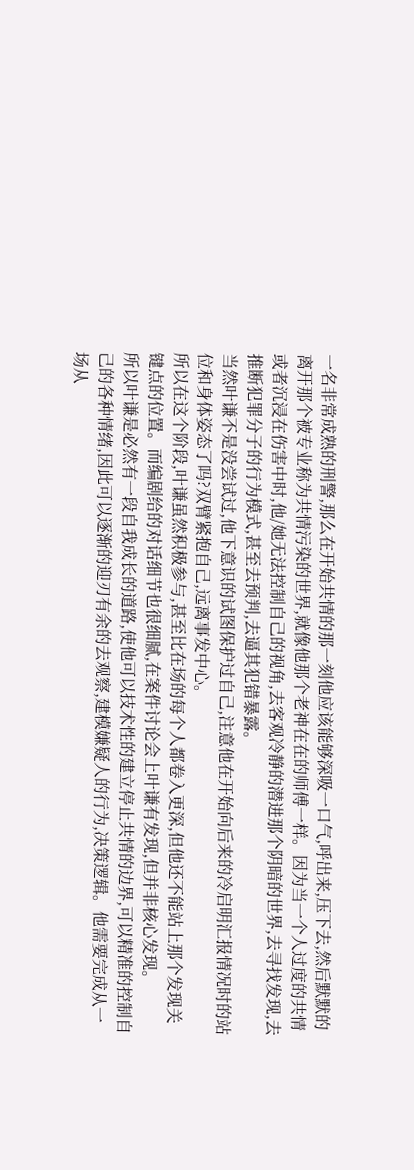一名非常成熟的刑警,那么在开始共情的那一刻他应该能够深吸一口气,呼出来,压下去,然后默默的离开那个被专业称为共情污染的世界,就像他那个老神在在的师傅一样。因为当一个人过度的共情或者沉浸在伤害中时,他/她无法控制自己的视角,去客观冷静的潜进那个阴暗的世界,去寻找发现,去推断犯罪分子的行为模式,甚至去预判,去逼其犯错暴露。
当然叶谦不是没尝试过,他下意识的试图保护过自己,注意他在开始向后来的冷启明汇报情况时的站位和身体姿态了吗?双臂紧抱自己,远离事发中心。
所以在这个阶段,叶谦虽然积极参与,甚至比在场的每个人都卷入更深,但他还不能站上那个发现关键点的位置。而编剧给的对话细节也很细腻,在案件讨论会上叶谦有发现,但并非核心发现。
所以叶谦是必然有一段自我成长的道路,使他可以技术性的建立停止共情的边界,可以精准的控制自己的各种情绪,因此可以逐渐的迎刃有余的去观察,建模嫌疑人的行为,决策逻辑。他需要完成从一场从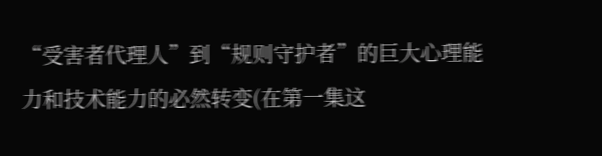“受害者代理人”到“规则守护者”的巨大心理能力和技术能力的必然转变(在第一集这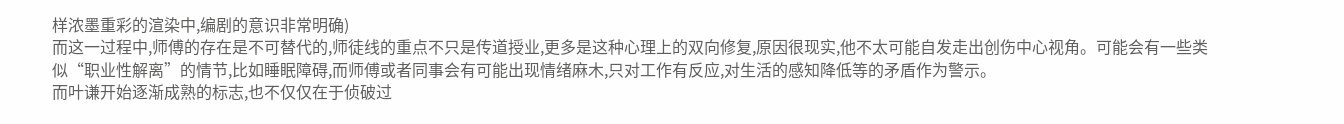样浓墨重彩的渲染中,编剧的意识非常明确)
而这一过程中,师傅的存在是不可替代的,师徒线的重点不只是传道授业,更多是这种心理上的双向修复,原因很现实,他不太可能自发走出创伤中心视角。可能会有一些类似“职业性解离”的情节,比如睡眠障碍,而师傅或者同事会有可能出现情绪麻木,只对工作有反应,对生活的感知降低等的矛盾作为警示。
而叶谦开始逐渐成熟的标志,也不仅仅在于侦破过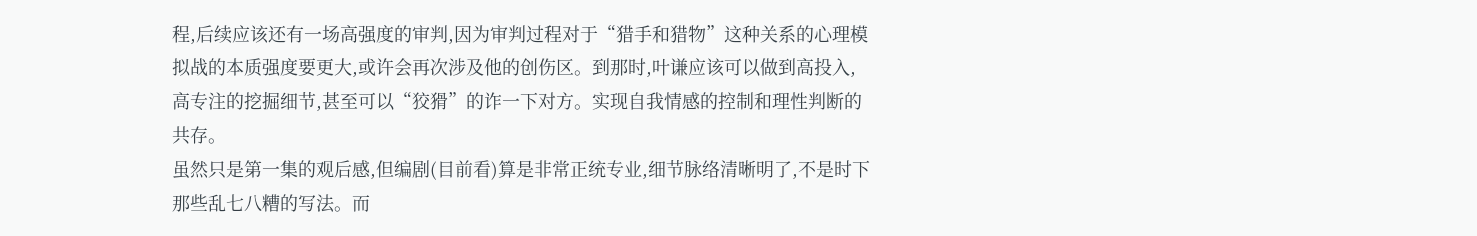程,后续应该还有一场高强度的审判,因为审判过程对于“猎手和猎物”这种关系的心理模拟战的本质强度要更大,或许会再次涉及他的创伤区。到那时,叶谦应该可以做到高投入,高专注的挖掘细节,甚至可以“狡猾”的诈一下对方。实现自我情感的控制和理性判断的共存。
虽然只是第一集的观后感,但编剧(目前看)算是非常正统专业,细节脉络清晰明了,不是时下那些乱七八糟的写法。而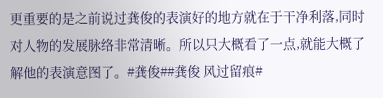更重要的是之前说过龚俊的表演好的地方就在于干净利落,同时对人物的发展脉络非常清晰。所以只大概看了一点,就能大概了解他的表演意图了。#龚俊##龚俊 风过留痕#